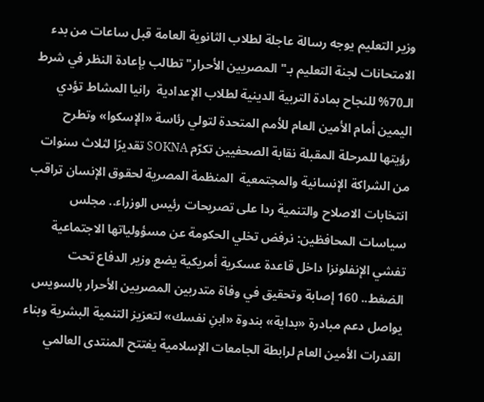وزير التعليم يوجه رسالة عاجلة لطلاب الثانوية العامة قبل ساعات من بدء الامتحانات لجنة التعليم بـ"المصريين الأحرار" تطالب بإعادة النظر في شرط الـ70% للنجاح بمادة التربية الدينية لطلاب الإعدادية  رانيا المشاط تؤدي اليمين أمام الأمين العام للأمم المتحدة لتولي رئاسة «الإسكوا» وتطرح رؤيتها للمرحلة المقبلة نقابة الصحفيين تكرّم SOKNA تقديرًا لثلاث سنوات من الشراكة الإنسانية والمجتمعية  المنظمة المصرية لحقوق الإنسان تراقب انتخابات الاصلاح والتنمية ردا على تصريحات رئيس الوزراء.. مجلس سياسات المحافظين: نرفض تخلي الحكومة عن مسؤولياتها الاجتماعية  تفشي الإنفلونزا داخل قاعدة عسكرية أمريكية يضع وزير الدفاع تحت الضغط.. 160 إصابة وتحقيق في وفاة متدربين المصريين الأحرار بالسويس يواصل دعم مبادرة «بداية» بندوة «ابنِ نفسك» لتعزيز التنمية البشرية وبناء القدرات الأمين العام لرابطة الجامعات الإسلامية يفتتح المنتدى العالمي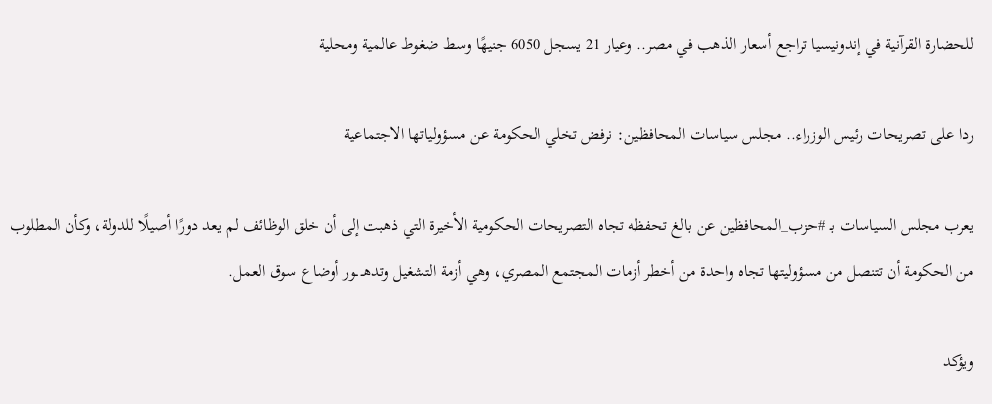للحضارة القرآنية في إندونيسيا تراجع أسعار الذهب في مصر.. وعيار 21 يسجل 6050 جنيهًا وسط ضغوط عالمية ومحلية

ردا على تصريحات رئيس الوزراء.. مجلس سياسات المحافظين: نرفض تخلي الحكومة عن مسؤولياتها الاجتماعية

يعرب مجلس السياسات بـ #حزب_المحافظين عن بالغ تحفظه تجاه التصريحات الحكومية الأخيرة التي ذهبت إلى أن خلق الوظائف لم يعد دورًا أصيلًا للدولة، وكأن المطلوب من الحكومة أن تتنصل من مسؤوليتها تجاه واحدة من أخطر أزمات المجتمع المصري، وهي أزمة التشغيل وتدهـ ـور أوضاع سوق العمل.

ويؤكد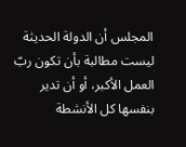المجلس أن الدولة الحديثة ليست مطالبة بأن تكون ربّ العمل الأكبر، أو أن تدير بنفسها كل الأنشطة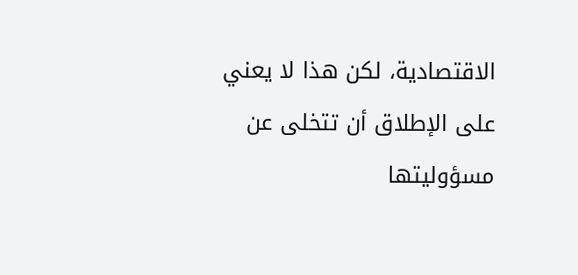الاقتصادية، لكن هذا لا يعني على الإطلاق أن تتخلى عن مسؤوليتها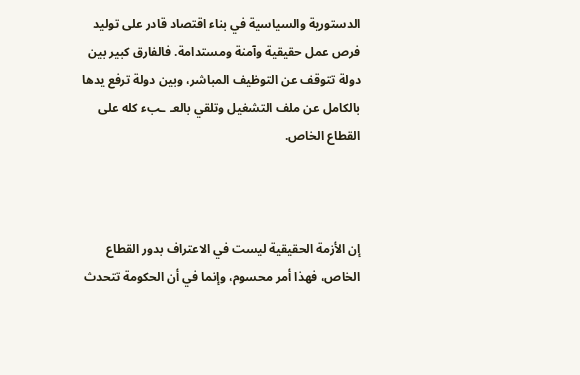الدستورية والسياسية في بناء اقتصاد قادر على توليد فرص عمل حقيقية وآمنة ومستدامة. فالفارق كبير بين دولة تتوقف عن التوظيف المباشر، وبين دولة ترفع يدها بالكامل عن ملف التشغيل وتلقي بالعـ ـبء كله على القطاع الخاص.



إن الأزمة الحقيقية ليست في الاعتراف بدور القطاع الخاص، فهذا أمر محسوم، وإنما في أن الحكومة تتحدث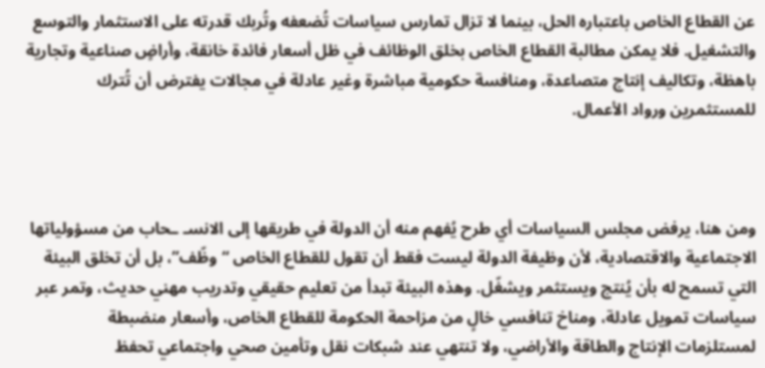عن القطاع الخاص باعتباره الحل، بينما لا تزال تمارس سياسات تُضعفه وتُربك قدرته على الاستثمار والتوسع والتشغيل. فلا يمكن مطالبة القطاع الخاص بخلق الوظائف في ظل أسعار فائدة خانقة، وأراضٍ صناعية وتجارية باهظة، وتكاليف إنتاج متصاعدة، ومنافسة حكومية مباشرة وغير عادلة في مجالات يفترض أن تُترك للمستثمرين ورواد الأعمال.



ومن هنا، يرفض مجلس السياسات أي طرح يُفهم منه أن الدولة في طريقها إلى الانسـ ـحاب من مسؤولياتها الاجتماعية والاقتصادية، لأن وظيفة الدولة ليست فقط أن تقول للقطاع الخاص “وظّف”، بل أن تخلق البيئة التي تسمح له بأن يُنتج ويستثمر ويشغّل. وهذه البيئة تبدأ من تعليم حقيقي وتدريب مهني حديث، وتمر عبر سياسات تمويل عادلة، ومناخ تنافسي خالٍ من مزاحمة الحكومة للقطاع الخاص، وأسعار منضبطة لمستلزمات الإنتاج والطاقة والأراضي، ولا تنتهي عند شبكات نقل وتأمين صحي واجتماعي تحفظ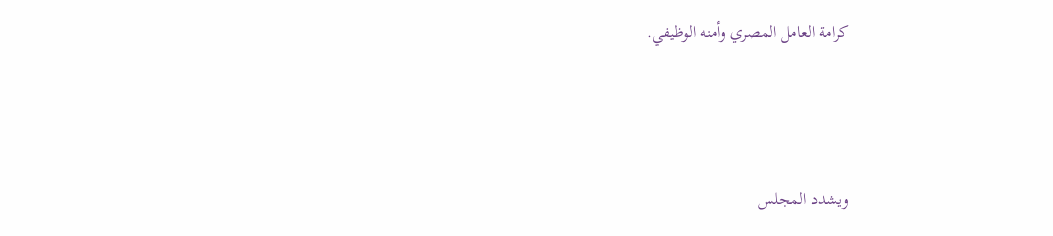كرامة العامل المصري وأمنه الوظيفي.



ويشدد المجلس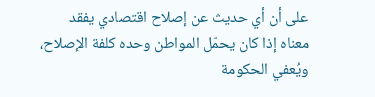على أن أي حديث عن إصلاح اقتصادي يفقد معناه إذا كان يحمّل المواطن وحده كلفة الإصلاح، ويُعفي الحكومة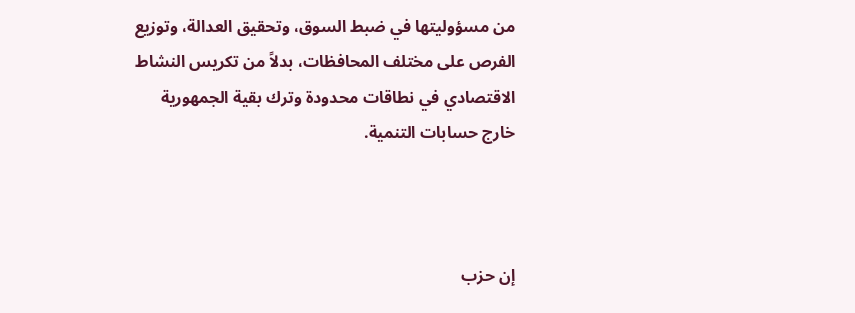من مسؤوليتها في ضبط السوق، وتحقيق العدالة، وتوزيع الفرص على مختلف المحافظات، بدلاً من تكريس النشاط الاقتصادي في نطاقات محدودة وترك بقية الجمهورية خارج حسابات التنمية.



إن حزب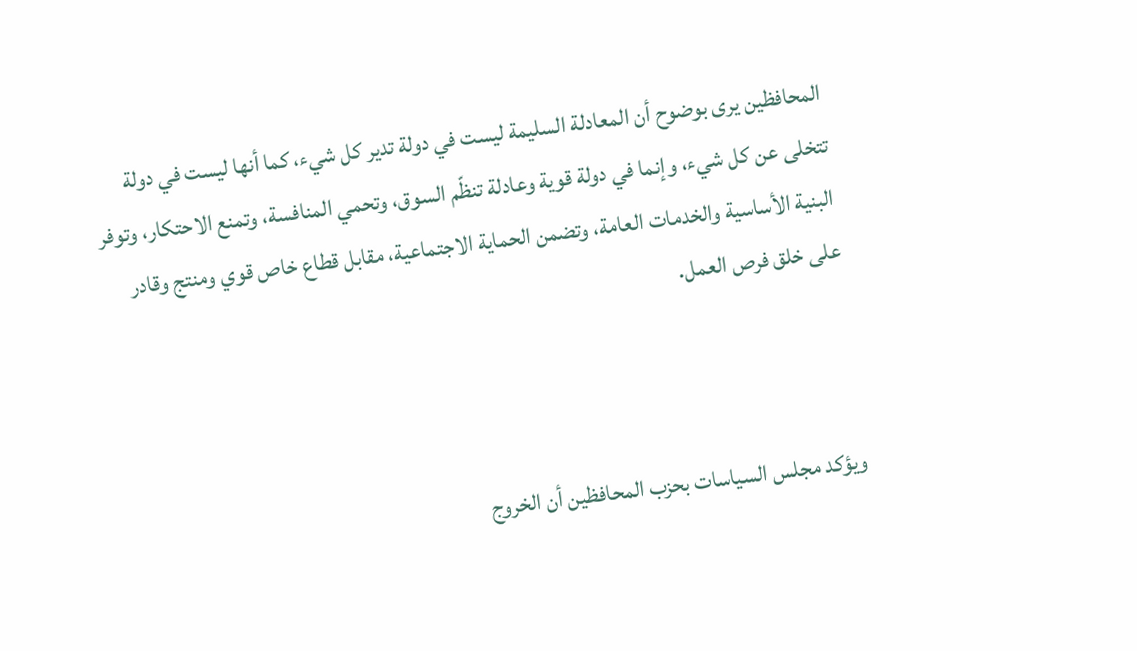المحافظين يرى بوضوح أن المعادلة السليمة ليست في دولة تدير كل شيء، كما أنها ليست في دولة تتخلى عن كل شيء، وإنما في دولة قوية وعادلة تنظّم السوق، وتحمي المنافسة، وتمنع الاحتكار، وتوفر البنية الأساسية والخدمات العامة، وتضمن الحماية الاجتماعية، مقابل قطاع خاص قوي ومنتج وقادر على خلق فرص العمل.



ويؤكد مجلس السياسات بحزب المحافظين أن الخروج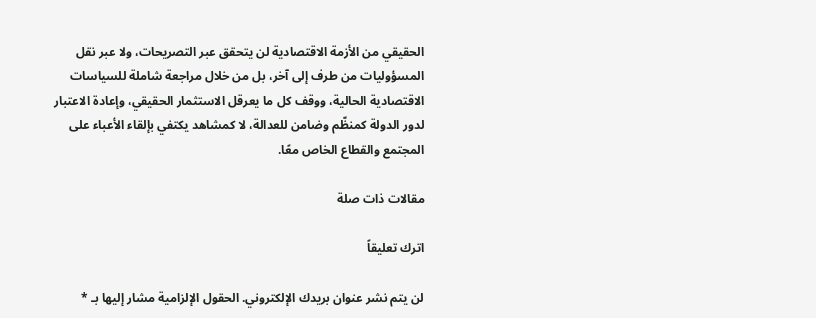الحقيقي من الأزمة الاقتصادية لن يتحقق عبر التصريحات، ولا عبر نقل المسؤوليات من طرف إلى آخر، بل من خلال مراجعة شاملة للسياسات الاقتصادية الحالية، ووقف كل ما يعرقل الاستثمار الحقيقي، وإعادة الاعتبار لدور الدولة كمنظّم وضامن للعدالة، لا كمشاهد يكتفي بإلقاء الأعباء على المجتمع والقطاع الخاص معًا.

مقالات ذات صلة

اترك تعليقاً

لن يتم نشر عنوان بريدك الإلكتروني. الحقول الإلزامية مشار إليها بـ *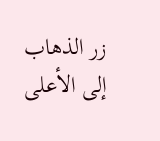زر الذهاب إلى الأعلى